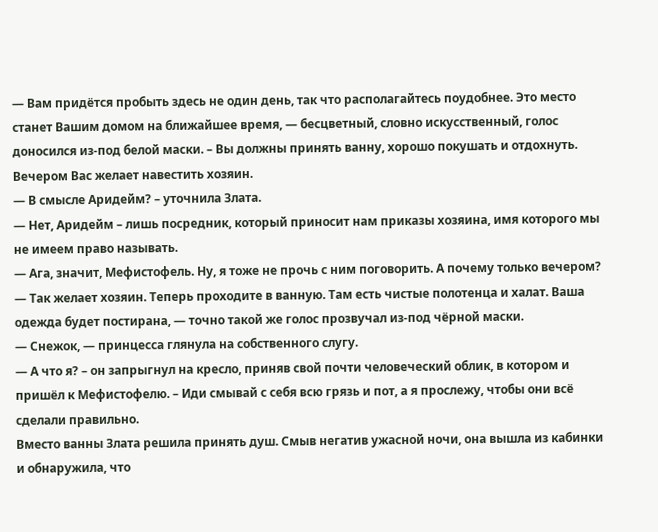— Вам придётся пробыть здесь не один день, так что располагайтесь поудобнее. Это место станет Вашим домом на ближайшее время, — бесцветный, словно искусственный, голос доносился из-под белой маски. – Вы должны принять ванну, хорошо покушать и отдохнуть. Вечером Вас желает навестить хозяин.
— В смысле Аридейм? – уточнила Злата.
— Нет, Аридейм – лишь посредник, который приносит нам приказы хозяина, имя которого мы не имеем право называть.
— Ага, значит, Мефистофель. Ну, я тоже не прочь с ним поговорить. А почему только вечером?
— Так желает хозяин. Теперь проходите в ванную. Там есть чистые полотенца и халат. Ваша одежда будет постирана, — точно такой же голос прозвучал из-под чёрной маски.
— Снежок, — принцесса глянула на собственного слугу.
— А что я? – он запрыгнул на кресло, приняв свой почти человеческий облик, в котором и пришёл к Мефистофелю. – Иди смывай с себя всю грязь и пот, а я прослежу, чтобы они всё сделали правильно.
Вместо ванны Злата решила принять душ. Смыв негатив ужасной ночи, она вышла из кабинки и обнаружила, что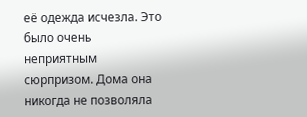её одежда исчезла. Это было очень неприятным сюрпризом. Дома она никогда не позволяла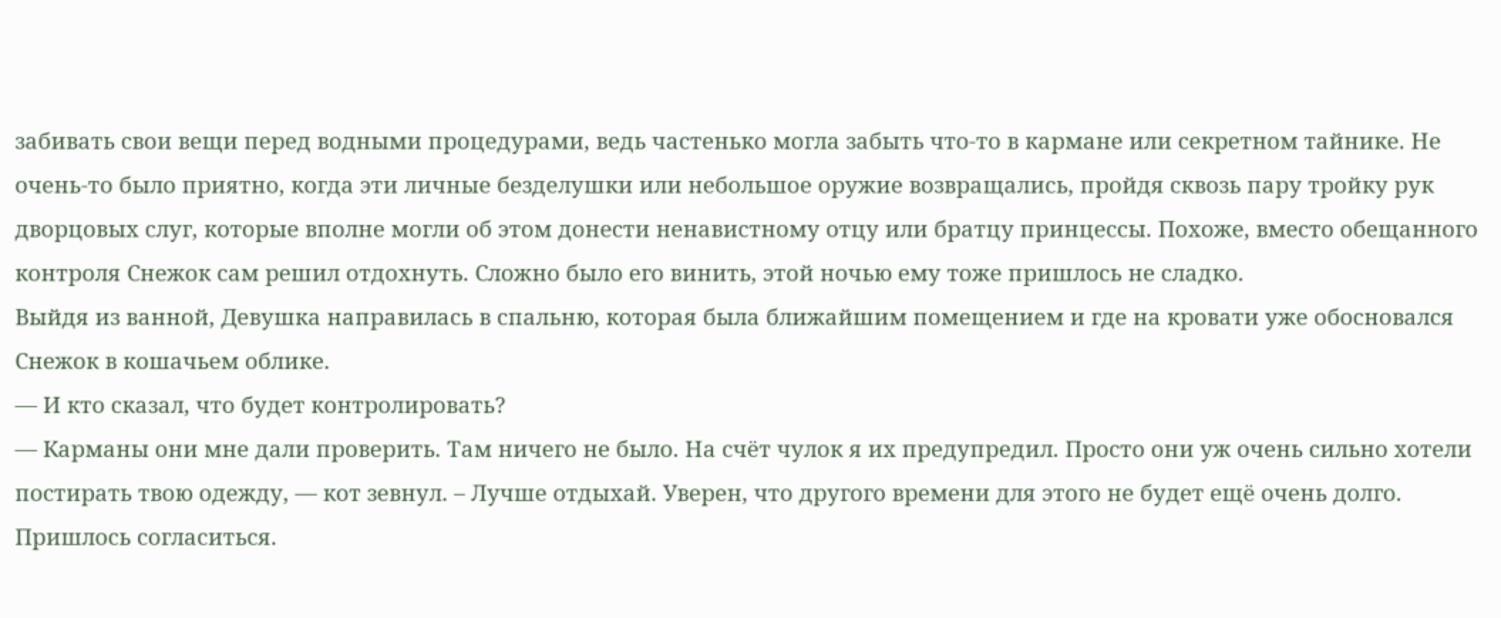забивать свои вещи перед водными процедурами, ведь частенько могла забыть что-то в кармане или секретном тайнике. Не очень-то было приятно, когда эти личные безделушки или небольшое оружие возвращались, пройдя сквозь пару тройку рук дворцовых слуг, которые вполне могли об этом донести ненавистному отцу или братцу принцессы. Похоже, вместо обещанного контроля Снежок сам решил отдохнуть. Сложно было его винить, этой ночью ему тоже пришлось не сладко.
Выйдя из ванной, Девушка направилась в спальню, которая была ближайшим помещением и где на кровати уже обосновался Снежок в кошачьем облике.
— И кто сказал, что будет контролировать?
— Карманы они мне дали проверить. Там ничего не было. На счёт чулок я их предупредил. Просто они уж очень сильно хотели постирать твою одежду, — кот зевнул. – Лучше отдыхай. Уверен, что другого времени для этого не будет ещё очень долго.
Пришлось согласиться.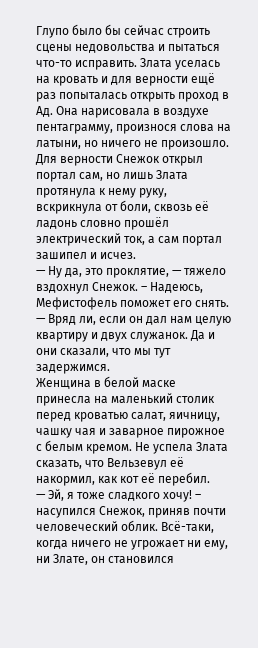Глупо было бы сейчас строить сцены недовольства и пытаться что-то исправить. Злата уселась на кровать и для верности ещё раз попыталась открыть проход в Ад. Она нарисовала в воздухе пентаграмму, произнося слова на латыни, но ничего не произошло.
Для верности Снежок открыл портал сам, но лишь Злата протянула к нему руку, вскрикнула от боли, сквозь её ладонь словно прошёл электрический ток, а сам портал зашипел и исчез.
— Ну да, это проклятие, — тяжело вздохнул Снежок. – Надеюсь, Мефистофель поможет его снять.
— Вряд ли, если он дал нам целую квартиру и двух служанок. Да и они сказали, что мы тут задержимся.
Женщина в белой маске принесла на маленький столик перед кроватью салат, яичницу, чашку чая и заварное пирожное с белым кремом. Не успела Злата сказать, что Вельзевул её накормил, как кот её перебил.
— Эй, я тоже сладкого хочу! – насупился Снежок, приняв почти человеческий облик. Всё-таки, когда ничего не угрожает ни ему, ни Злате, он становился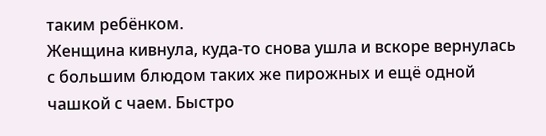таким ребёнком.
Женщина кивнула, куда-то снова ушла и вскоре вернулась с большим блюдом таких же пирожных и ещё одной чашкой с чаем. Быстро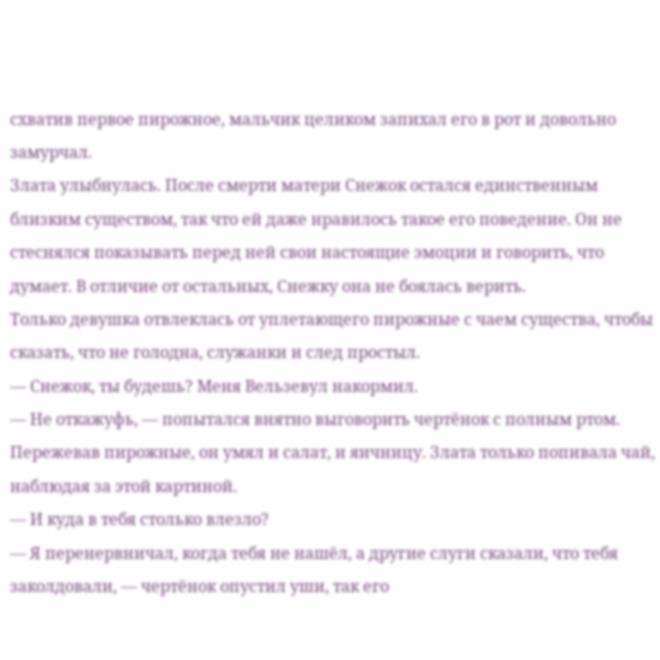схватив первое пирожное, мальчик целиком запихал его в рот и довольно замурчал.
Злата улыбнулась. После смерти матери Снежок остался единственным близким существом, так что ей даже нравилось такое его поведение. Он не стеснялся показывать перед ней свои настоящие эмоции и говорить, что думает. В отличие от остальных, Снежку она не боялась верить.
Только девушка отвлеклась от уплетающего пирожные с чаем существа, чтобы сказать, что не голодна, служанки и след простыл.
— Снежок, ты будешь? Меня Вельзевул накормил.
— Не откажуфь, — попытался внятно выговорить чертёнок с полным ртом. Пережевав пирожные, он умял и салат, и яичницу. Злата только попивала чай, наблюдая за этой картиной.
— И куда в тебя столько влезло?
— Я перенервничал, когда тебя не нашёл, а другие слуги сказали, что тебя заколдовали, — чертёнок опустил уши, так его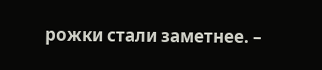рожки стали заметнее. –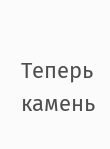Теперь камень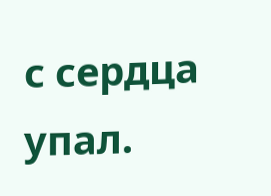с сердца упал.